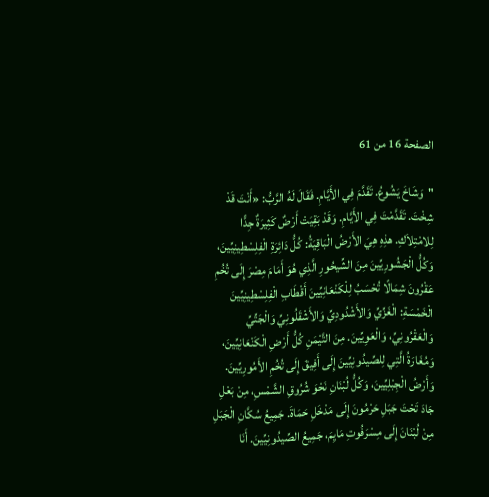الصفحة 16 من 61

"وَشَاخَ يَشُوعُ. تَقَدَّمَ فِي الأَيَّامِ. فَقَالَ لَهُ الرَّبُّ: «أَنْتَ قَدْ شِخْتَ. تَقَدَّمْتَ فِي الأَيَّامِ. وَقَدْ بَقِيَتْ أَرْضٌ كَثِيرَةٌ جِدًّا لِلامْتِلاَكِ. هذِهِ هِيَ الأَرْضُ الْبَاقِيَةُ: كُلُّ دَائِرَةِ الْفِلِسْطِينِيِّينَ، وَكُلُّ الْجَشُورِيِّينَ مِنَ الشِّيحُورِ الَّذِي هُوَ أَمَامَ مِصْرَ إِلَى تُخُمِ عَقْرُونَ شِمَالًا تُحْسَبُ لِلْكَنْعَانِيِّينَ أَقْطَابِ الْفِلِسْطِينِيِّينَ الْخَمْسَةِ: الْغَزِّيِّ وَالأَشْدُودِيِّ وَالأَشْقَلُونِيِّ وَالْجَتِّيِّ وَالْعَقْرُونِيِّ، وَالْعَوِيِّينَ. مِنَ التَّيْمَنِ كُلُّ أَرْضِ الْكَنْعَانِيِّينَ، وَمُغَارَةُ الَّتِي لِلصِّيدُونِيِّينَ إِلَى أَفِيقَ إِلَى تُخُمِ الأَمُورِيِّينَ. وَأَرْضُ الْجِبْلِيِّينَ، وَكُلُّ لُبْنَانِ نَحْوَ شُرُوقِ الشَّمْسِ، مِنْ بَعْلِ جَادَ تَحْتَ جَبَلِ حَرْمُونَ إِلَى مَدْخَلِ حَمَاةَ. جَمِيعُ سُكَّانِ الْجَبَلِ مِنْ لُبْنَانَ إِلَى مِسْرَفُوتِ مَايِمَ، جَمِيعُ الصِّيدُونِيِّينَ. أَنَا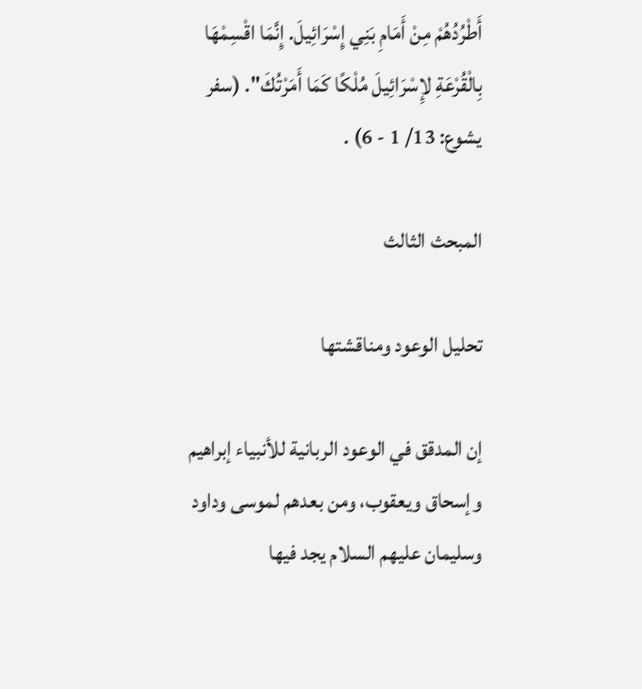أَطْرُدُهُمْ مِنْ أَمَامِ بَنِي إِسْرَائِيلَ. إِنَّمَا اقْسِمْهَا بِالْقُرْعَةِ لإِسْرَائِيلَ مُلْكًا كَمَا أَمَرْتُكَ". (سفر يشوع: 13/ 1 - 6) .

المبحث الثالث

تحليل الوعود ومناقشتها

إن المدقق في الوعود الربانية للأنبياء إبراهيم وإسحاق ويعقوب، ومن بعدهم لموسى وداود وسليمان عليهم السلام يجد فيها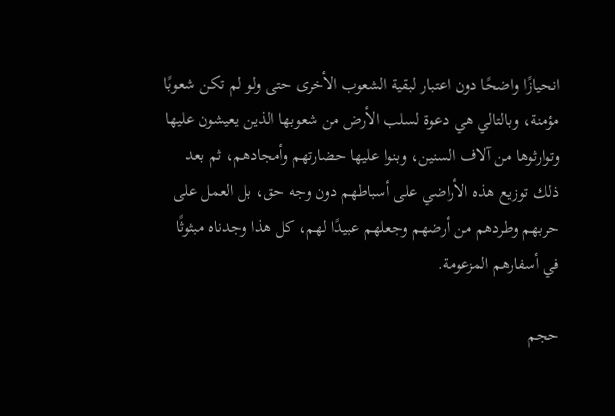انحيازًا واضحًا دون اعتبار لبقية الشعوب الأخرى حتى ولو لم تكن شعوبًا مؤمنة، وبالتالي هي دعوة لسلب الأرض من شعوبها الذين يعيشون عليها وتوارثوها من آلاف السنين، وبنوا عليها حضارتهم وأمجادهم، ثم بعد ذلك توزيع هذه الأراضي على أسباطهم دون وجه حق، بل العمل على حربهم وطردهم من أرضهم وجعلهم عبيدًا لهم، كل هذا وجدناه مبثوثًا في أسفارهم المزعومة.

حجم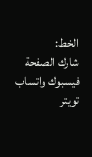الخط:
شارك الصفحة
فيسبوك واتساب تويتر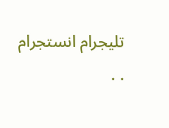تليجرام انستجرام
. .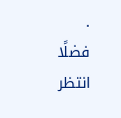.
فضلًا انتظر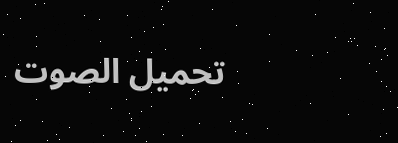تحميل الصوت